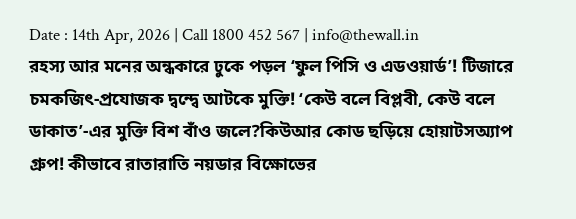Date : 14th Apr, 2026 | Call 1800 452 567 | info@thewall.in
রহস্য আর মনের অন্ধকারে ঢুকে পড়ল ‘ফুল পিসি ও এডওয়ার্ড’! টিজারে চমকজিৎ-প্রযোজক দ্বন্দ্বে আটকে মুক্তি! ‘কেউ বলে বিপ্লবী, কেউ বলে ডাকাত’-এর মুক্তি বিশ বাঁও জলে?কিউআর কোড ছড়িয়ে হোয়াটসঅ্যাপ গ্রুপ! কীভাবে রাতারাতি নয়ডার বিক্ষোভের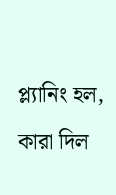প্ল্যানিং হল, কারা দিল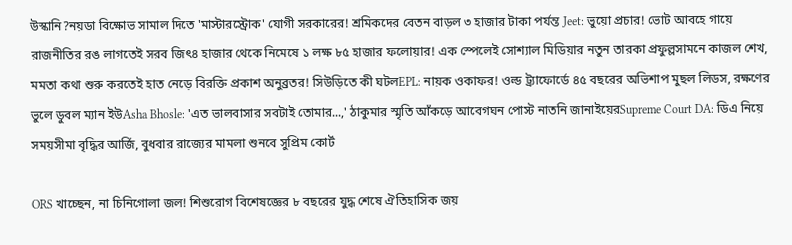উস্কানি?নয়ডা বিক্ষোভ সামাল দিতে 'মাস্টারস্ট্রোক' যোগী সরকারের! শ্রমিকদের বেতন বাড়ল ৩ হাজার টাকা পর্যন্ত Jeet: ভুয়ো প্রচার! ভোট আবহে গায়ে রাজনীতির রঙ লাগতেই সরব জিৎ৪ হাজার থেকে নিমেষে ১ লক্ষ ৮৫ হাজার ফলোয়ার! এক স্পেলেই সোশ্যাল মিডিয়ার নতুন তারকা প্রফুল্লসামনে কাজল শেখ, মমতা কথা শুরু করতেই হাত নেড়ে বিরক্তি প্রকাশ অনুব্রতর! সিউড়িতে কী ঘটলEPL: নায়ক ওকাফর! ওল্ড ট্র্যাফোর্ডে ৪৫ বছরের অভিশাপ মুছল লিডস, রক্ষণের ভুলে ডুবল ম্যান ইউAsha Bhosle: 'এত ভালবাসার সবটাই তোমার...,' ঠাকুমার স্মৃতি আঁকড়ে আবেগঘন পোস্ট নাতনি জানাইয়েরSupreme Court DA: ডিএ নিয়ে সময়সীমা বৃদ্ধির আর্জি, বুধবার রাজ্যের মামলা শুনবে সুপ্রিম কোর্ট

ORS খাচ্ছেন, না চিনিগোলা জল! শিশুরোগ বিশেষজ্ঞের ৮ বছরের যুদ্ধ শেষে ঐতিহাসিক জয়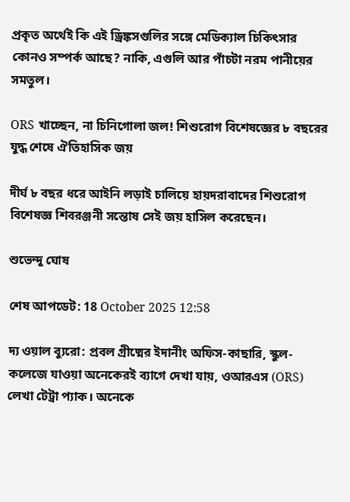প্রকৃত অর্থেই কি এই ড্রিঙ্কসগুলির সঙ্গে মেডিক্যাল চিকিৎসার কোনও সম্পর্ক আছে? নাকি, এগুলি আর পাঁচটা নরম পানীয়ের সমতুল।

ORS খাচ্ছেন, না চিনিগোলা জল! শিশুরোগ বিশেষজ্ঞের ৮ বছরের যুদ্ধ শেষে ঐতিহাসিক জয়

দীর্ঘ ৮ বছর ধরে আইনি লড়াই চালিয়ে হায়দরাবাদের শিশুরোগ বিশেষজ্ঞ শিবরঞ্জনী সন্তোষ সেই জয় হাসিল করেছেন।

শুভেন্দু ঘোষ

শেষ আপডেট: 18 October 2025 12:58

দ্য ওয়াল ব্যুরো: প্রবল গ্রীষ্মের ইদানীং অফিস-কাছারি, স্কুল-কলেজে যাওয়া অনেকেরই ব্যাগে দেখা যায়, ওআরএস (ORS) লেখা টেট্রা প্যাক। অনেকে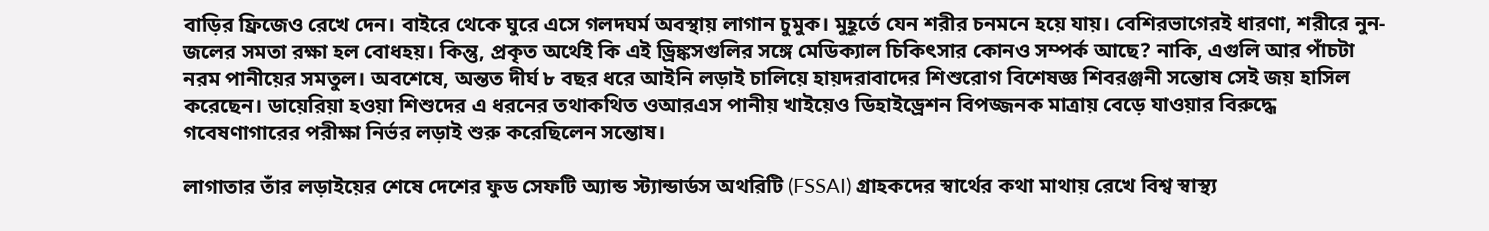বাড়ির ফ্রিজেও রেখে দেন। বাইরে থেকে ঘুরে এসে গলদঘর্ম অবস্থায় লাগান চুমুক। মুহূর্তে যেন শরীর চনমনে হয়ে যায়। বেশিরভাগেরই ধারণা, শরীরে নুন-জলের সমতা রক্ষা হল বোধহয়। কিন্তু, প্রকৃত অর্থেই কি এই ড্রিঙ্কসগুলির সঙ্গে মেডিক্যাল চিকিৎসার কোনও সম্পর্ক আছে? নাকি, এগুলি আর পাঁচটা নরম পানীয়ের সমতুল। অবশেষে, অন্তত দীর্ঘ ৮ বছর ধরে আইনি লড়াই চালিয়ে হায়দরাবাদের শিশুরোগ বিশেষজ্ঞ শিবরঞ্জনী সন্তোষ সেই জয় হাসিল করেছেন। ডায়েরিয়া হওয়া শিশুদের এ ধরনের তথাকথিত ওআরএস পানীয় খাইয়েও ডিহাইড্রেশন বিপজ্জনক মাত্রায় বেড়ে যাওয়ার বিরুদ্ধে গবেষণাগারের পরীক্ষা নির্ভর লড়াই শুরু করেছিলেন সন্তোষ।

লাগাতার তাঁর লড়াইয়ের শেষে দেশের ফুড সেফটি অ্যান্ড স্ট্যান্ডার্ডস অথরিটি (FSSAI) গ্রাহকদের স্বার্থের কথা মাথায় রেখে বিশ্ব স্বাস্থ্য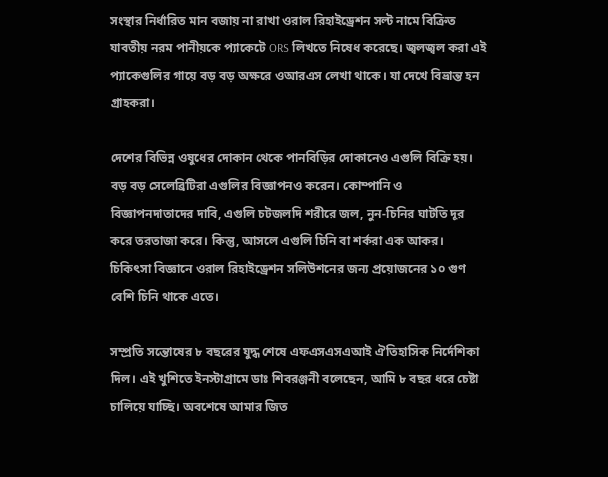সংস্থার নির্ধারিত মান বজায় না রাখা ওরাল রিহাইড্রেশন সল্ট নামে বিক্রিত যাবতীয় নরম পানীয়কে প্যাকেটে ORS লিখতে নিষেধ করেছে। জ্বলজ্বল করা এই প্যাকেগুলির গায়ে বড় বড় অক্ষরে ওআরএস লেখা থাকে। যা দেখে বিভ্রান্ত হন গ্রাহকরা।

দেশের বিভিন্ন ওষুধের দোকান থেকে পানবিড়ির দোকানেও এগুলি বিক্রি হয়। বড় বড় সেলেব্রিটিরা এগুলির বিজ্ঞাপনও করেন। কোম্পানি ও বিজ্ঞাপনদাতাদের দাবি, এগুলি চটজলদি শরীরে জল, নুন-চিনির ঘাটতি দূর করে তরতাজা করে। কিন্তু, আসলে এগুলি চিনি বা শর্করা এক আকর। চিকিৎসা বিজ্ঞানে ওরাল রিহাইড্রেশন সলিউশনের জন্য প্রয়োজনের ১০ গুণ বেশি চিনি থাকে এতে।

সম্প্রতি সন্তোষের ৮ বছরের যুদ্ধ শেষে এফএসএসএআই ঐতিহাসিক নির্দেশিকা দিল। এই খুশিতে ইনস্টাগ্রামে ডাঃ শিবরঞ্জনী বলেছেন, আমি ৮ বছর ধরে চেষ্টা চালিয়ে যাচ্ছি। অবশেষে আমার জিত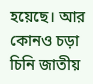হয়েছে। আর কোনও চড়া চিনি জাতীয়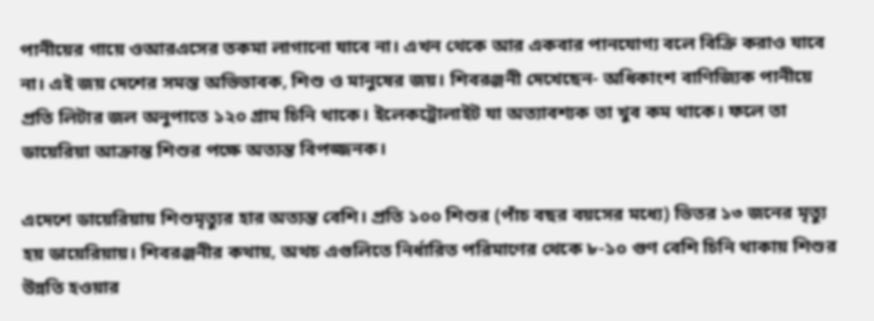পানীয়ের গায়ে ওআরএসের তকমা লাগানো যাবে না। এখন থেকে আর একবার পানযোগ্য বলে বিক্রি করাও যাবে না। এই জয় দেশের সমস্ত অভিভাবক, শিশু ও মানুষের জয়। শিবরঞ্জনী দেখেছেন- অধিকাংশ বাণিজ্যিক পানীয়ে প্রতি লিটার জল অনুপাতে ১২০ গ্রাম চিনি থাকে। ইলেকট্রোলাইট যা অত্যাবশ্যক তা খুব কম থাকে। ফলে তা ডায়েরিয়া আক্রান্ত শিশুর পক্ষে অত্যন্ত বিপজ্জনক।

এদেশে ডায়েরিয়ায় শিশুমৃত্যুর হার অত্যন্ত বেশি। প্রতি ১০০ শিশুর (পাঁচ বছর বয়সের মধ্যে) ভিতর ১৩ জনের মৃত্যু হয় ডায়েরিয়ায়। শিবরঞ্জনীর কথায়, অথচ এগুলিতে নির্ধারিত পরিমাণের থেকে ৮-১০ গুণ বেশি চিনি থাকায় শিশুর উন্নতি হওয়ার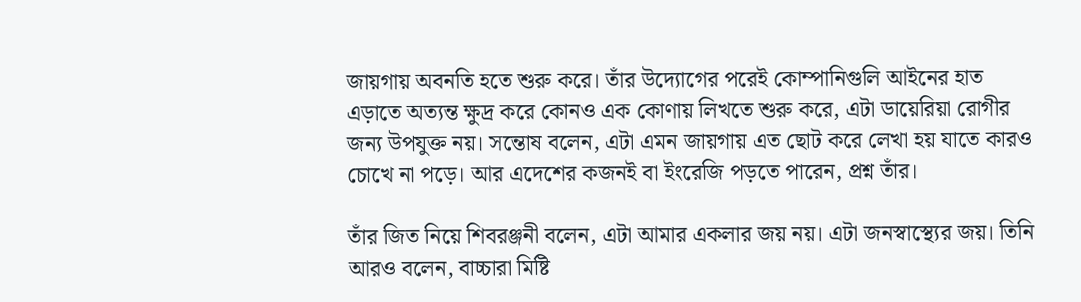জায়গায় অবনতি হতে শুরু করে। তাঁর উদ্যোগের পরেই কোম্পানিগুলি আইনের হাত এড়াতে অত্যন্ত ক্ষুদ্র করে কোনও এক কোণায় লিখতে শুরু করে, এটা ডায়েরিয়া রোগীর জন্য উপযুক্ত নয়। সন্তোষ বলেন, এটা এমন জায়গায় এত ছোট করে লেখা হয় যাতে কারও চোখে না পড়ে। আর এদেশের কজনই বা ইংরেজি পড়তে পারেন, প্রশ্ন তাঁর।

তাঁর জিত নিয়ে শিবরঞ্জনী বলেন, এটা আমার একলার জয় নয়। এটা জনস্বাস্থ্যের জয়। তিনি আরও বলেন, বাচ্চারা মিষ্টি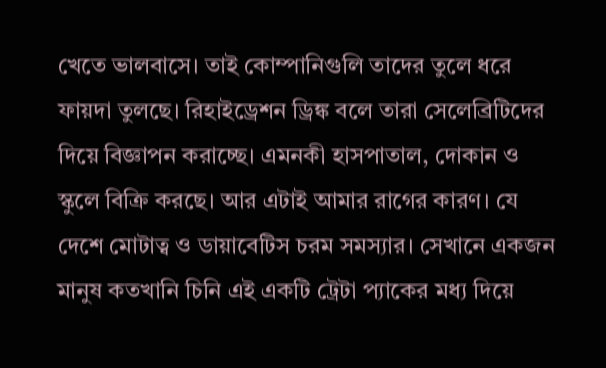খেতে ভালবাসে। তাই কোম্পানিগুলি তাদের তুলে ধরে ফায়দা তুলছে। রিহাইড্রেশন ড্রিঙ্ক বলে তারা সেলেব্রিটিদের দিয়ে বিজ্ঞাপন করাচ্ছে। এমনকী হাসপাতাল, দোকান ও স্কুলে বিক্রি করছে। আর এটাই আমার রাগের কারণ। যে দেশে মোটাত্ব ও ডায়াবেটিস চরম সমস্যার। সেখানে একজন মানুষ কতখানি চিনি এই একটি ট্রেটা প্যাকের মধ্য দিয়ে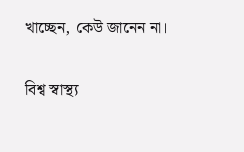খাচ্ছেন, কেউ জানেন না।

বিশ্ব স্বাস্থ্য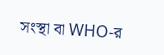সংস্থা বা WHO-র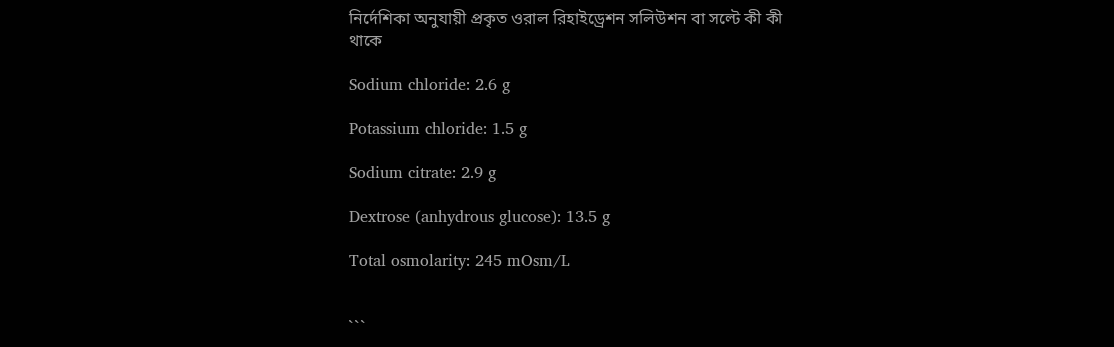নির্দেশিকা অনুযায়ী প্রকৃত ওরাল রিহাইড্রেশন সলিউশন বা সল্টে কী কী থাকে

Sodium chloride: 2.6 g

Potassium chloride: 1.5 g

Sodium citrate: 2.9 g

Dextrose (anhydrous glucose): 13.5 g

Total osmolarity: 245 mOsm/L


```